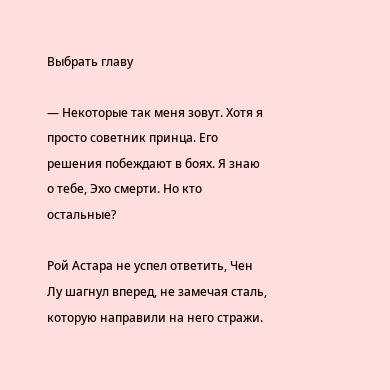Выбрать главу

— Некоторые так меня зовут. Хотя я просто советник принца. Его решения побеждают в боях. Я знаю о тебе, Эхо смерти. Но кто остальные?

Рой Астара не успел ответить, Чен Лу шагнул вперед, не замечая сталь, которую направили на него стражи.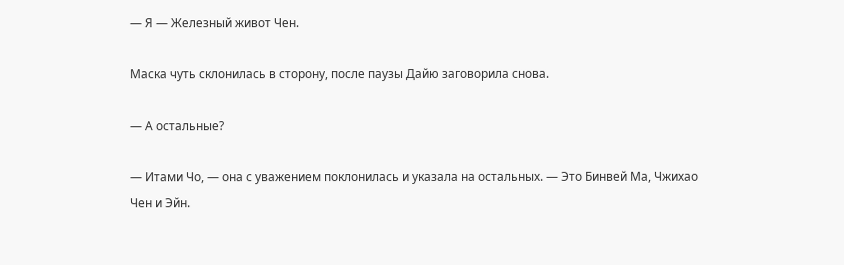— Я — Железный живот Чен.

Маска чуть склонилась в сторону, после паузы Дайю заговорила снова.

— А остальные?

— Итами Чо, — она с уважением поклонилась и указала на остальных. — Это Бинвей Ма, Чжихао Чен и Эйн.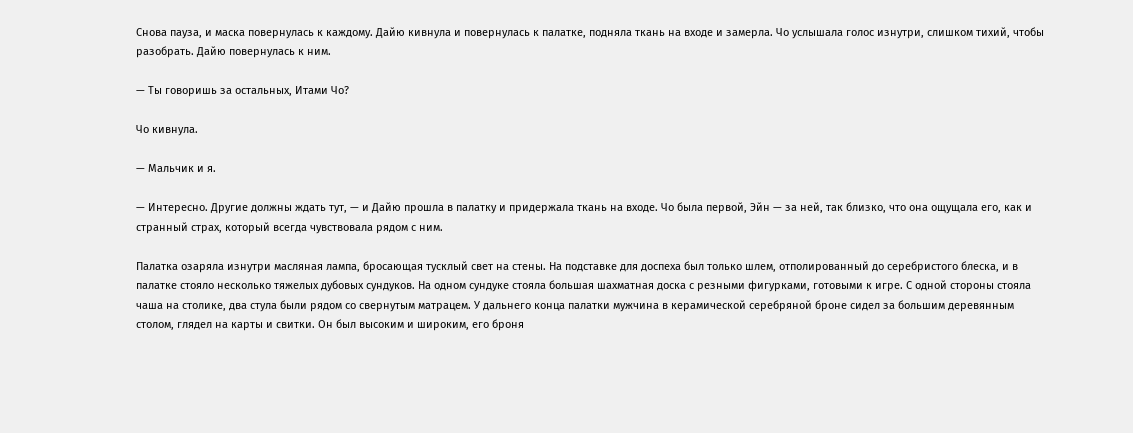Снова пауза, и маска повернулась к каждому. Дайю кивнула и повернулась к палатке, подняла ткань на входе и замерла. Чо услышала голос изнутри, слишком тихий, чтобы разобрать. Дайю повернулась к ним.

— Ты говоришь за остальных, Итами Чо?

Чо кивнула.

— Мальчик и я.

— Интересно. Другие должны ждать тут, — и Дайю прошла в палатку и придержала ткань на входе. Чо была первой, Эйн — за ней, так близко, что она ощущала его, как и странный страх, который всегда чувствовала рядом с ним.

Палатка озаряла изнутри масляная лампа, бросающая тусклый свет на стены. На подставке для доспеха был только шлем, отполированный до серебристого блеска, и в палатке стояло несколько тяжелых дубовых сундуков. На одном сундуке стояла большая шахматная доска с резными фигурками, готовыми к игре. С одной стороны стояла чаша на столике, два стула были рядом со свернутым матрацем. У дальнего конца палатки мужчина в керамической серебряной броне сидел за большим деревянным столом, глядел на карты и свитки. Он был высоким и широким, его броня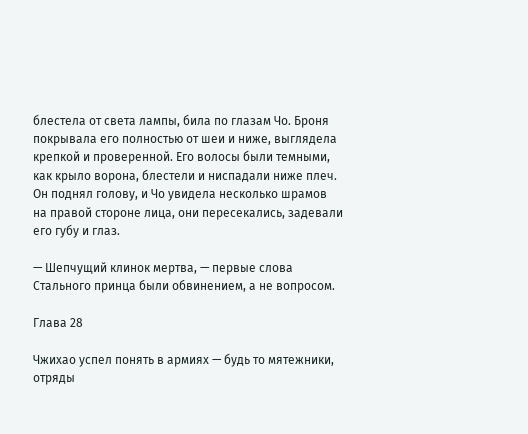блестела от света лампы, била по глазам Чо. Броня покрывала его полностью от шеи и ниже, выглядела крепкой и проверенной. Его волосы были темными, как крыло ворона, блестели и ниспадали ниже плеч. Он поднял голову, и Чо увидела несколько шрамов на правой стороне лица, они пересекались, задевали его губу и глаз.

— Шепчущий клинок мертва, — первые слова Стального принца были обвинением, а не вопросом.

Глава 28

Чжихао успел понять в армиях — будь то мятежники, отряды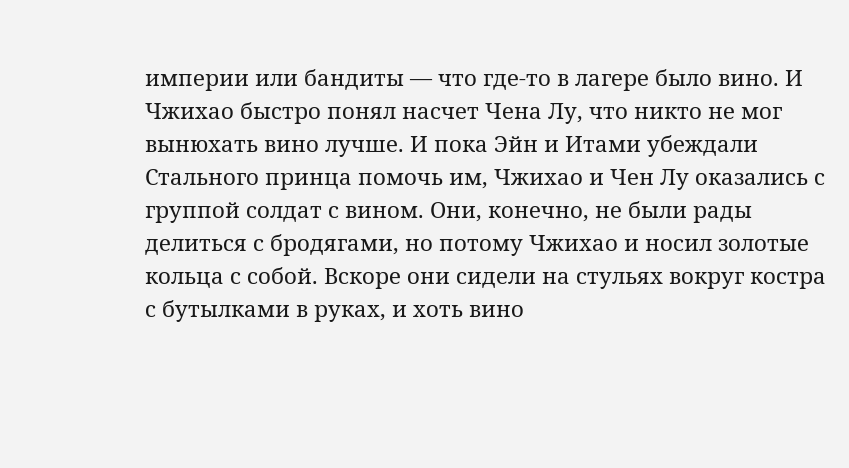империи или бандиты — что где-то в лагере было вино. И Чжихао быстро понял насчет Чена Лу, что никто не мог вынюхать вино лучше. И пока Эйн и Итами убеждали Стального принца помочь им, Чжихао и Чен Лу оказались с группой солдат с вином. Они, конечно, не были рады делиться с бродягами, но потому Чжихао и носил золотые кольца с собой. Вскоре они сидели на стульях вокруг костра с бутылками в руках, и хоть вино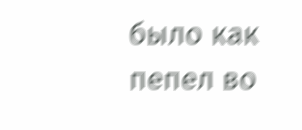было как пепел во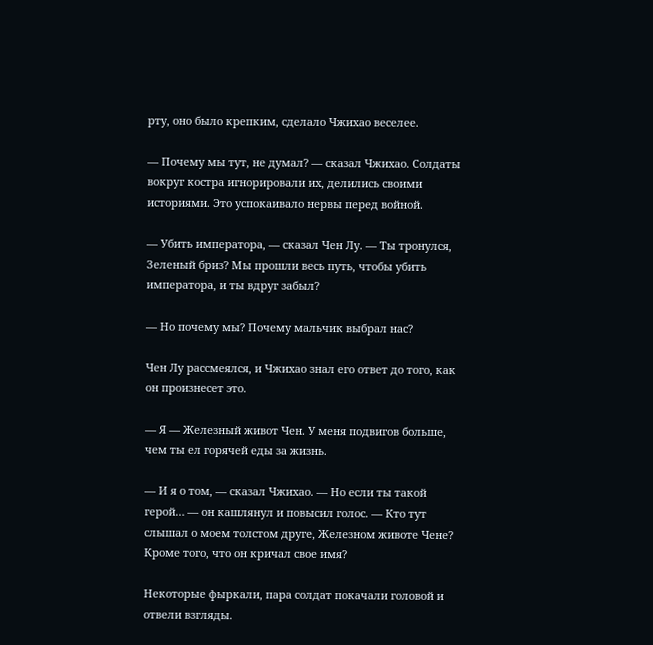рту, оно было крепким, сделало Чжихао веселее.

— Почему мы тут, не думал? — сказал Чжихао. Солдаты вокруг костра игнорировали их, делились своими историями. Это успокаивало нервы перед войной.

— Убить императора, — сказал Чен Лу. — Ты тронулся, Зеленый бриз? Мы прошли весь путь, чтобы убить императора, и ты вдруг забыл?

— Но почему мы? Почему мальчик выбрал нас?

Чен Лу рассмеялся, и Чжихао знал его ответ до того, как он произнесет это.

— Я — Железный живот Чен. У меня подвигов больше, чем ты ел горячей еды за жизнь.

— И я о том, — сказал Чжихао. — Но если ты такой герой… — он кашлянул и повысил голос. — Кто тут слышал о моем толстом друге, Железном животе Чене? Кроме того, что он кричал свое имя?

Некоторые фыркали, пара солдат покачали головой и отвели взгляды.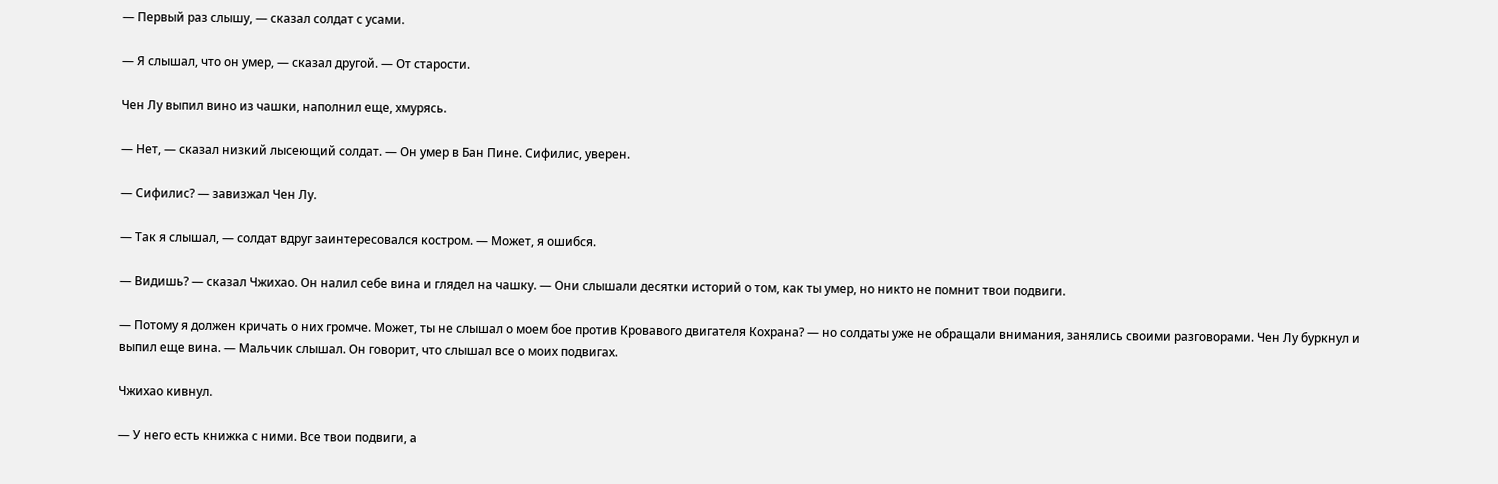— Первый раз слышу, — сказал солдат с усами.

— Я слышал, что он умер, — сказал другой. — От старости.

Чен Лу выпил вино из чашки, наполнил еще, хмурясь.

— Нет, — сказал низкий лысеющий солдат. — Он умер в Бан Пине. Сифилис, уверен.

— Сифилис? — завизжал Чен Лу.

— Так я слышал, — солдат вдруг заинтересовался костром. — Может, я ошибся.

— Видишь? — сказал Чжихао. Он налил себе вина и глядел на чашку. — Они слышали десятки историй о том, как ты умер, но никто не помнит твои подвиги.

— Потому я должен кричать о них громче. Может, ты не слышал о моем бое против Кровавого двигателя Кохрана? — но солдаты уже не обращали внимания, занялись своими разговорами. Чен Лу буркнул и выпил еще вина. — Мальчик слышал. Он говорит, что слышал все о моих подвигах.

Чжихао кивнул.

— У него есть книжка с ними. Все твои подвиги, а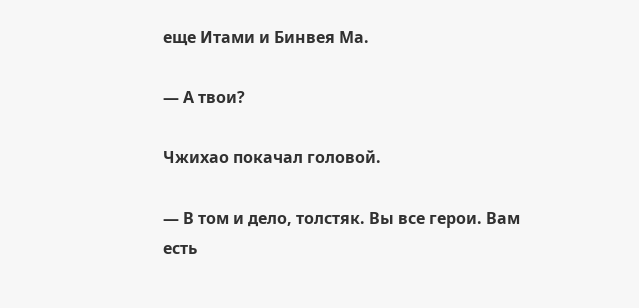еще Итами и Бинвея Ма.

— А твои?

Чжихао покачал головой.

— В том и дело, толстяк. Вы все герои. Вам есть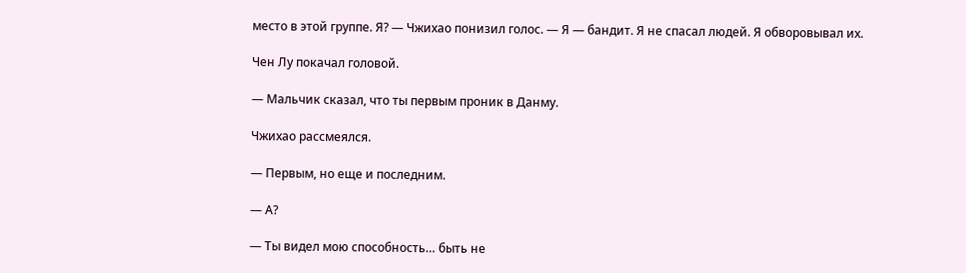место в этой группе. Я? — Чжихао понизил голос. — Я — бандит. Я не спасал людей. Я обворовывал их.

Чен Лу покачал головой.

— Мальчик сказал, что ты первым проник в Данму.

Чжихао рассмеялся.

— Первым, но еще и последним.

— А?

— Ты видел мою способность… быть не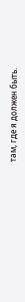там, где я должен быть.